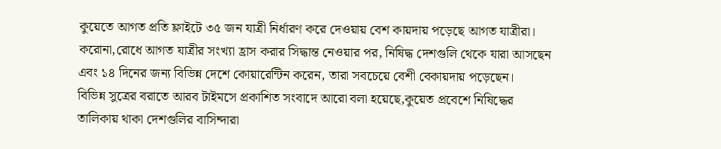কুয়েতে আগত প্রতি ফ্লাইটে ৩৫ জন যাত্রী নির্ধারণ করে দেওয়ায় বেশ কায়দায় পড়েছে আগত যাত্রীরা।
করোনা,রোধে আগত যাত্রীর সংখ্যা হ্রাস করার সিদ্ধান্ত নেওয়ার পর, নিষিদ্ধ দেশগুলি থেকে যারা আসছেন এবং ১৪ দিনের জন্য বিভিন্ন দেশে কোয়ারেন্টিন করেন, তারা সবচেয়ে বেশী বেকায়দায় পড়েছেন।
বিভিন্ন সুত্রের বরাতে আরব টাইমসে প্রকাশিত সংবাদে আরো বলা হয়েছে,কুয়েত প্রবেশে নিষিদ্ধের তালিকায় থাকা দেশগুলির বাসিন্দারা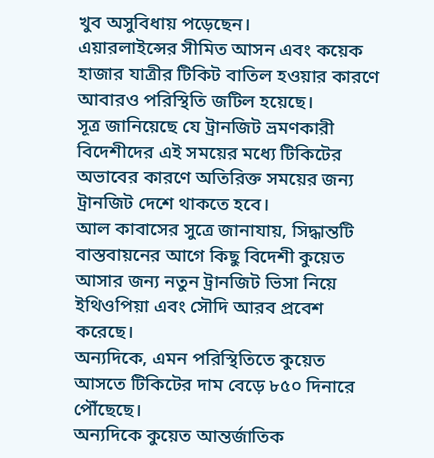খুব অসুবিধায় পড়েছেন।
এয়ারলাইন্সের সীমিত আসন এবং কয়েক হাজার যাত্রীর টিকিট বাতিল হওয়ার কারণে আবারও পরিস্থিতি জটিল হয়েছে।
সূত্র জানিয়েছে যে ট্রানজিট ভ্রমণকারী বিদেশীদের এই সময়ের মধ্যে টিকিটের অভাবের কারণে অতিরিক্ত সময়ের জন্য ট্রানজিট দেশে থাকতে হবে।
আল কাবাসের সুত্রে জানাযায়, সিদ্ধান্তটি বাস্তবায়নের আগে কিছু বিদেশী কুয়েত আসার জন্য নতুন ট্রানজিট ভিসা নিয়ে ইথিওপিয়া এবং সৌদি আরব প্রবেশ করেছে।
অন্যদিকে, এমন পরিস্থিতিতে কুয়েত আসতে টিকিটের দাম বেড়ে ৮৫০ দিনারে পৌঁছেছে।
অন্যদিকে কুয়েত আন্তর্জাতিক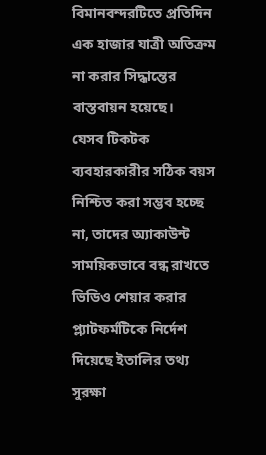বিমানবন্দরটিতে প্রতিদিন এক হাজার যাত্রী অতিক্রম না করার সিদ্ধান্তের বাস্তবায়ন হয়েছে।
যেসব টিকটক ব্যবহারকারীর সঠিক বয়স নিশ্চিত করা সম্ভব হচ্ছে না, তাদের অ্যাকাউন্ট সাময়িকভাবে বন্ধ রাখতে ভিডিও শেয়ার করার প্ল্যাটফর্মটিকে নির্দেশ দিয়েছে ইতালির তথ্য সুরক্ষা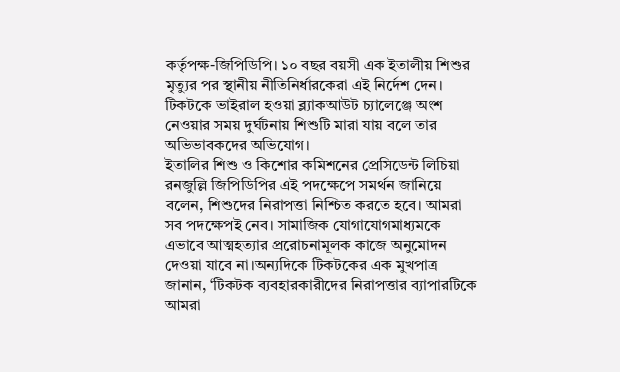কর্তৃপক্ষ-জিপিডিপি। ১০ বছর বয়সী এক ইতালীয় শিশুর মৃত্যুর পর স্থানীয় নীতিনির্ধারকেরা এই নির্দেশ দেন। টিকটকে ভাইরাল হওয়া ব্ল্যাকআউট চ্যালেঞ্জে অংশ নেওয়ার সময় দুর্ঘটনায় শিশুটি মারা যায় বলে তার অভিভাবকদের অভিযোগ।
ইতালির শিশু ও কিশোর কমিশনের প্রেসিডেন্ট লিচিয়া রনজুল্লি জিপিডিপির এই পদক্ষেপে সমর্থন জানিয়ে বলেন, শিশুদের নিরাপত্তা নিশ্চিত করতে হবে। আমরা সব পদক্ষেপই নেব। সামাজিক যোগাযোগমাধ্যমকে এভাবে আত্মহত্যার প্ররোচনামূলক কাজে অনুমোদন দেওয়া যাবে না।অন্যদিকে টিকটকের এক মুখপাত্র জানান, ‘টিকটক ব্যবহারকারীদের নিরাপত্তার ব্যাপারটিকে আমরা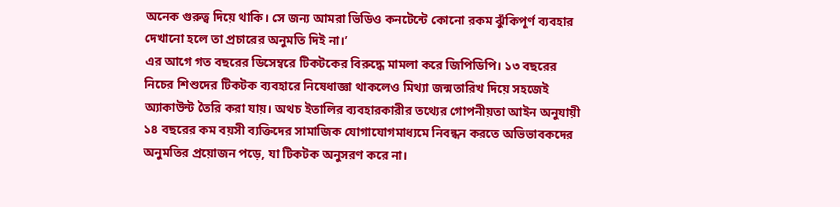অনেক গুরুত্ব দিয়ে থাকি। সে জন্য আমরা ভিডিও কনটেন্টে কোনো রকম ঝুঁকিপূর্ণ ব্যবহার দেখানো হলে তা প্রচারের অনুমতি দিই না।’
এর আগে গত বছরের ডিসেম্বরে টিকটকের বিরুদ্ধে মামলা করে জিপিডিপি। ১৩ বছরের নিচের শিশুদের টিকটক ব্যবহারে নিষেধাজ্ঞা থাকলেও মিথ্যা জন্মতারিখ দিয়ে সহজেই অ্যাকাউন্ট তৈরি করা যায়। অথচ ইতালির ব্যবহারকারীর তথ্যের গোপনীয়তা আইন অনুযায়ী ১৪ বছরের কম বয়সী ব্যক্তিদের সামাজিক যোগাযোগমাধ্যমে নিবন্ধন করতে অভিভাবকদের অনুমতির প্রয়োজন পড়ে, যা টিকটক অনুসরণ করে না।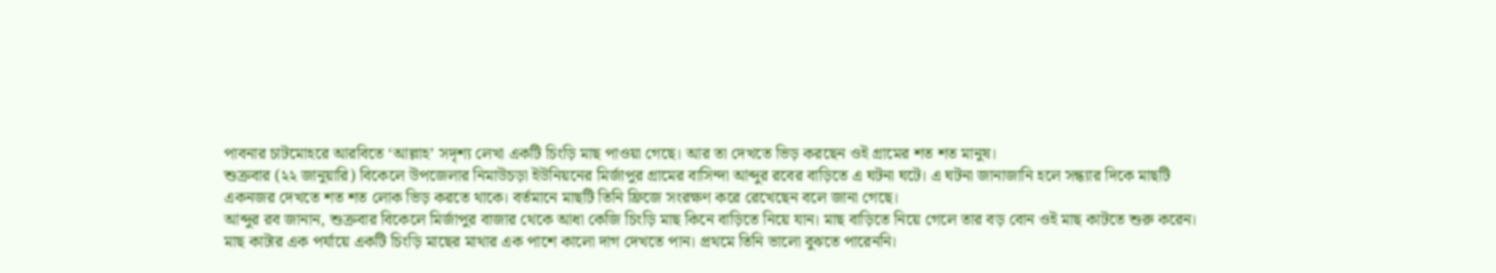পাবনার চাটমোহরে আরবিতে ‘আল্লাহ’ সদৃশ্য লেখা একটি চিংড়ি মাছ পাওয়া গেছে। আর তা দেখতে ভিড় করছেন ওই গ্রামের শত শত মানুষ।
শুক্রবার (২২ জানুয়ারি) বিকেলে উপজেলার নিমাউচড়া ইউনিয়নের মির্জাপুর গ্রামের বাসিন্দা আব্দুর রবের বাড়িতে এ ঘটনা ঘটে। এ ঘটনা জানাজানি হলে সন্ধ্যার দিকে মাছটি একনজর দেখতে শত শত লোক ভিড় করতে থাকে। বর্তমানে মাছটি তিনি ফ্রিজে সংরক্ষণ করে রেখেছেন বলে জানা গেছে।
আব্দুর রব জানান, শুক্রবার বিকেলে মির্জাপুর বাজার থেকে আধা কেজি চিংড়ি মাছ কিনে বাড়িতে নিয়ে যান। মাছ বাড়িতে নিয়ে গেলে তার বড় বোন ওই মাছ কাটতে শুরু করেন। মাছ কাটার এক পর্যায়ে একটি চিংড়ি মাছের মাথার এক পাশে কালো দাগ দেখতে পান। প্রথমে তিনি ভালো বুঝতে পারেননি।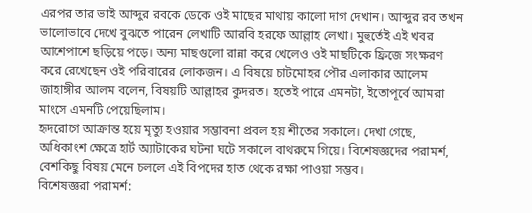এরপর তার ভাই আব্দুর রবকে ডেকে ওই মাছের মাথায় কালো দাগ দেখান। আব্দুর রব তখন ভালোভাবে দেখে বুঝতে পারেন লেখাটি আরবি হরফে আল্লাহ লেখা। মুহুর্তেই এই খবর আশেপাশে ছড়িয়ে পড়ে। অন্য মাছগুলো রান্না করে খেলেও ওই মাছটিকে ফ্রিজে সংক্ষরণ করে রেখেছেন ওই পরিবারের লোকজন। এ বিষয়ে চাটমোহর পৌর এলাকার আলেম জাহাঙ্গীর আলম বলেন, বিষয়টি আল্লাহর কুদরত। হতেই পারে এমনটা, ইতোপূর্বে আমরা মাংসে এমনটি পেয়েছিলাম।
হৃদরোগে আক্রান্ত হয়ে মৃত্যু হওয়ার সম্ভাবনা প্রবল হয় শীতের সকালে। দেখা গেছে, অধিকাংশ ক্ষেত্রে হার্ট অ্যাটাকের ঘটনা ঘটে সকালে বাথরুমে গিয়ে। বিশেষজ্ঞদের পরামর্শ, বেশকিছু বিষয় মেনে চললে এই বিপদের হাত থেকে রক্ষা পাওয়া সম্ভব।
বিশেষজ্ঞরা পরামর্শ: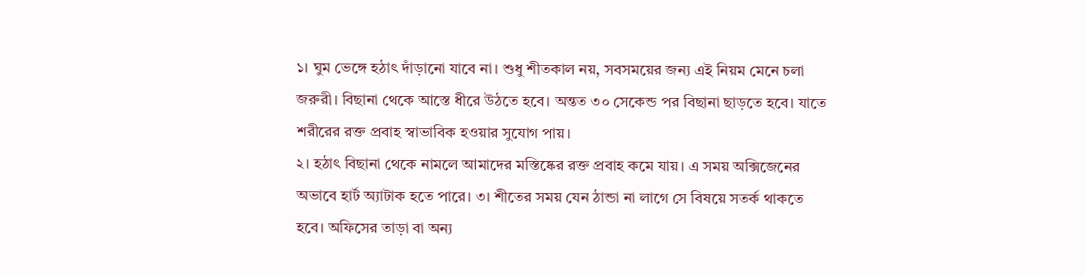১। ঘুম ভেঙ্গে হঠাৎ দাঁড়ানো যাবে না। শুধু শীতকাল নয়, সবসময়ের জন্য এই নিয়ম মেনে চলা জরুরী। বিছানা থেকে আস্তে ধীরে উঠতে হবে। অন্তত ৩০ সেকেন্ড পর বিছানা ছাড়তে হবে। যাতে শরীরের রক্ত প্রবাহ স্বাভাবিক হওয়ার সুযোগ পায়।
২। হঠাৎ বিছানা থেকে নামলে আমাদের মস্তিষ্কের রক্ত প্রবাহ কমে যায়। এ সময় অক্সিজেনের অভাবে হার্ট অ্যাটাক হতে পারে। ৩। শীতের সময় যেন ঠান্ডা না লাগে সে বিষয়ে সতর্ক থাকতে হবে। অফিসের তাড়া বা অন্য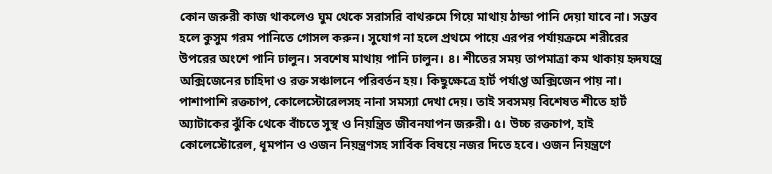কোন জরুরী কাজ থাকলেও ঘুম থেকে সরাসরি বাথরুমে গিয়ে মাথায় ঠান্ডা পানি দেয়া যাবে না। সম্ভব হলে কুসুম গরম পানিতে গোসল করুন। সুযোগ না হলে প্রথমে পায়ে এরপর পর্যায়ক্রমে শরীরের উপরের অংশে পানি ঢালুন। সবশেষ মাথায় পানি ঢালুন। ৪। শীতের সময় তাপমাত্রা কম থাকায় হৃদযন্ত্রে অক্সিজেনের চাহিদা ও রক্ত সঞ্চালনে পরিবর্তন হয়। কিছুক্ষেত্রে হার্ট পর্যাপ্ত অক্সিজেন পায় না। পাশাপাশি রক্তচাপ, কোলেস্টোরেলসহ নানা সমস্যা দেখা দেয়। তাই সবসময় বিশেষত শীতে হার্ট অ্যাটাকের ঝুঁকি থেকে বাঁচতে সুস্থ ও নিয়ন্ত্রিত জীবনযাপন জরুরী। ৫। উচ্চ রক্তচাপ, হাই কোলেস্টোরেল, ধূমপান ও ওজন নিয়ন্ত্রণসহ সার্বিক বিষয়ে নজর দিতে হবে। ওজন নিয়ন্ত্রণে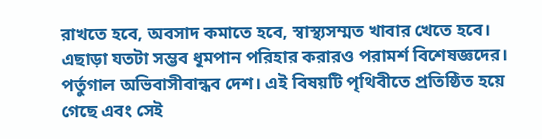রাখতে হবে, অবসাদ কমাতে হবে, স্বাস্থ্যসম্মত খাবার খেতে হবে। এছাড়া যতটা সম্ভব ধূমপান পরিহার করারও পরামর্শ বিশেষজ্ঞদের।
পর্তুগাল অভিবাসীবান্ধব দেশ। এই বিষয়টি পৃথিবীতে প্রতিষ্ঠিত হয়ে গেছে এবং সেই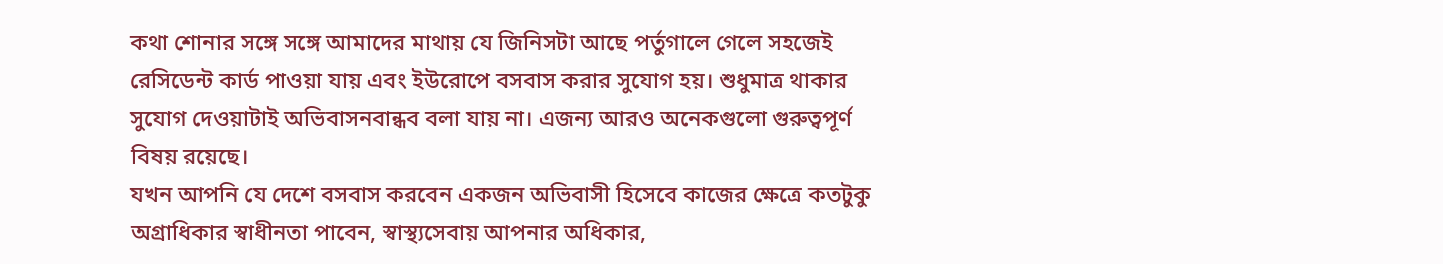কথা শোনার সঙ্গে সঙ্গে আমাদের মাথায় যে জিনিসটা আছে পর্তুগালে গেলে সহজেই রেসিডেন্ট কার্ড পাওয়া যায় এবং ইউরোপে বসবাস করার সুযোগ হয়। শুধুমাত্র থাকার সুযোগ দেওয়াটাই অভিবাসনবান্ধব বলা যায় না। এজন্য আরও অনেকগুলো গুরুত্বপূর্ণ বিষয় রয়েছে।
যখন আপনি যে দেশে বসবাস করবেন একজন অভিবাসী হিসেবে কাজের ক্ষেত্রে কতটুকু অগ্রাধিকার স্বাধীনতা পাবেন, স্বাস্থ্যসেবায় আপনার অধিকার,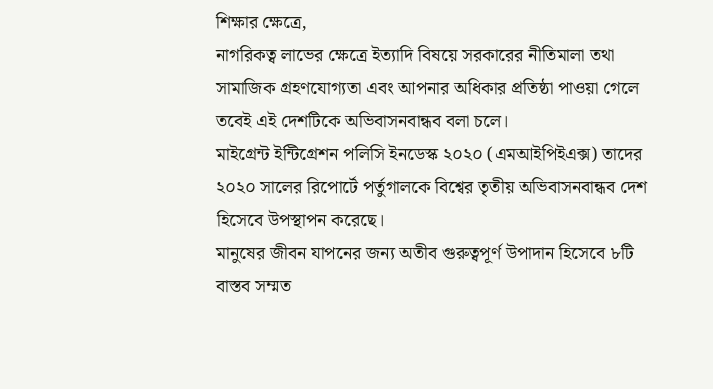শিক্ষার ক্ষেত্রে,
নাগরিকত্ব লাভের ক্ষেত্রে ইত্যাদি বিষয়ে সরকারের নীতিমালা তথা সামাজিক গ্রহণযোগ্যতা এবং আপনার অধিকার প্রতিষ্ঠা পাওয়া গেলে তবেই এই দেশটিকে অভিবাসনবান্ধব বলা চলে।
মাইগ্রেন্ট ইন্টিগ্রেশন পলিসি ইনডেস্ক ২০২০ (এমআইপিইএক্স) তাদের ২০২০ সালের রিপোর্টে পর্তুগালকে বিশ্বের তৃতীয় অভিবাসনবান্ধব দেশ হিসেবে উপস্থাপন করেছে।
মানুষের জীবন যাপনের জন্য অতীব গুরুত্বপূর্ণ উপাদান হিসেবে ৮টি বাস্তব সম্মত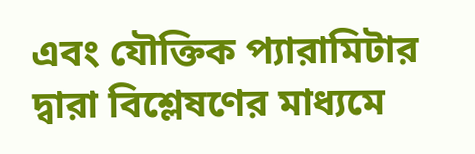এবং যৌক্তিক প্যারামিটার দ্বারা বিশ্লেষণের মাধ্যমে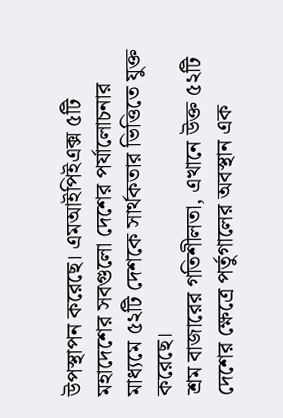উপস্থাপন করেছে। এমআইপিইএক্স ৫টি মহাদেশের সবগুলো দেশের পর্যালোচনার মাধ্যমে ৫২টি দেশকে সার্থকতার ভিত্তিতে যুক্ত করেছে।
শ্রম বাজারের গতিশীলতা, এখানে উক্ত ৫২টি দেশের ক্ষেত্রে পর্তুগালের অবস্থান এক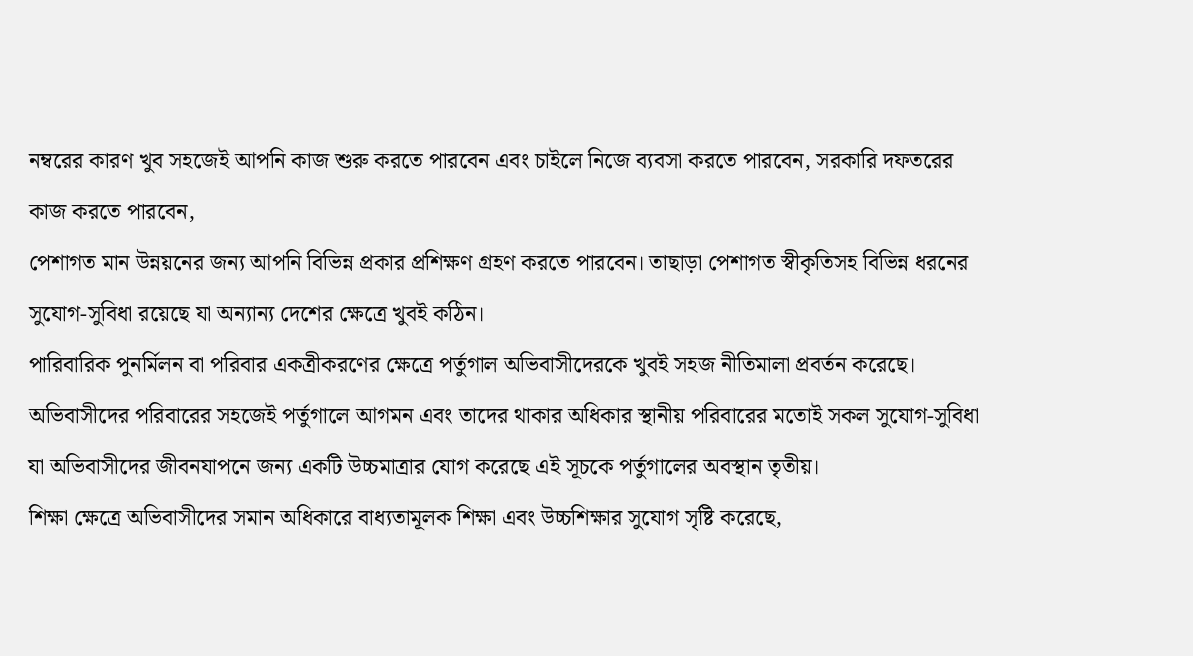নম্বরের কারণ খুব সহজেই আপনি কাজ শুরু করতে পারবেন এবং চাইলে নিজে ব্যবসা করতে পারবেন, সরকারি দফতরের কাজ করতে পারবেন,
পেশাগত মান উন্নয়নের জন্য আপনি বিভিন্ন প্রকার প্রশিক্ষণ গ্রহণ করতে পারবেন। তাছাড়া পেশাগত স্বীকৃতিসহ বিভিন্ন ধরনের সুযোগ-সুবিধা রয়েছে যা অন্যান্য দেশের ক্ষেত্রে খুবই কঠিন।
পারিবারিক পুনর্মিলন বা পরিবার একত্রীকরণের ক্ষেত্রে পর্তুগাল অভিবাসীদেরকে খুবই সহজ নীতিমালা প্রবর্তন করেছে। অভিবাসীদের পরিবারের সহজেই পর্তুগালে আগমন এবং তাদের থাকার অধিকার স্থানীয় পরিবারের মতোই সকল সুযোগ-সুবিধা যা অভিবাসীদের জীবনযাপনে জন্য একটি উচ্চমাত্রার যোগ করেছে এই সূচকে পর্তুগালের অবস্থান তৃতীয়।
শিক্ষা ক্ষেত্রে অভিবাসীদের সমান অধিকারে বাধ্যতামূলক শিক্ষা এবং উচ্চশিক্ষার সুযোগ সৃষ্টি করেছে,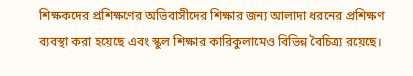শিক্ষকদের প্রশিক্ষণের অভিবাসীদের শিক্ষার জন্য আলাদা ধরনের প্রশিক্ষণ ব্যবস্থা করা হয়েছে এবং স্কুল শিক্ষার কারিকুলামেও বিভিন্ন বৈচিত্র্য রয়েছে।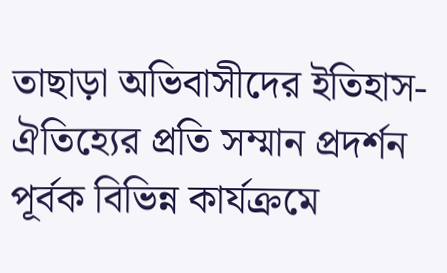তাছাড়া অভিবাসীদের ইতিহাস-ঐতিহ্যের প্রতি সম্মান প্রদর্শন পূর্বক বিভিন্ন কার্যক্রমে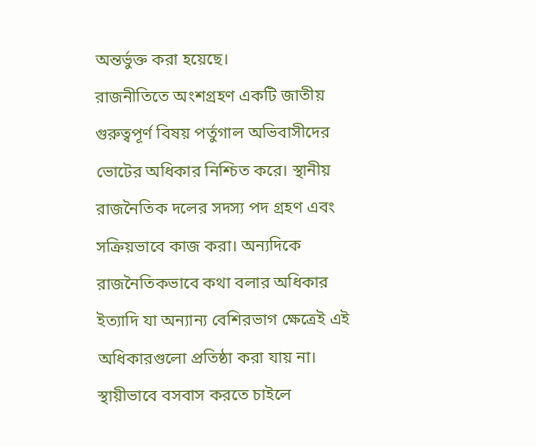অন্তর্ভুক্ত করা হয়েছে।
রাজনীতিতে অংশগ্রহণ একটি জাতীয় গুরুত্বপূর্ণ বিষয় পর্তুগাল অভিবাসীদের ভোটের অধিকার নিশ্চিত করে। স্থানীয় রাজনৈতিক দলের সদস্য পদ গ্রহণ এবং সক্রিয়ভাবে কাজ করা। অন্যদিকে রাজনৈতিকভাবে কথা বলার অধিকার ইত্যাদি যা অন্যান্য বেশিরভাগ ক্ষেত্রেই এই অধিকারগুলো প্রতিষ্ঠা করা যায় না।
স্থায়ীভাবে বসবাস করতে চাইলে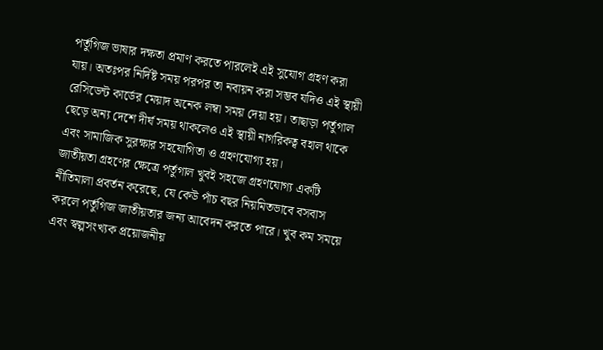পর্তুগিজ ভাষার দক্ষতা প্রমাণ করতে পারলেই এই সুযোগ গ্রহণ করা যায়। অতঃপর নির্দিষ্ট সময় পরপর তা নবায়ন করা সম্ভব যদিও এই স্থায়ী রেসিডেন্ট কার্ডের মেয়াদ অনেক লম্বা সময় দেয়া হয়। তাছাড়া পর্তুগাল ছেড়ে অন্য দেশে দীর্ঘ সময় থাকলেও এই স্থায়ী নাগরিকত্ব বহাল থাকে এবং সামাজিক সুরক্ষার সহযোগিতা ও গ্রহণযোগ্য হয়।
জাতীয়তা গ্রহণের ক্ষেত্রে পর্তুগাল খুবই সহজে গ্রহণযোগ্য একটি নীতিমালা প্রবর্তন করেছে, যে কেউ পাঁচ বছর নিয়মিতভাবে বসবাস করলে পর্তুগিজ জাতীয়তার জন্য আবেদন করতে পারে। খুব কম সময়ে এবং স্বল্পসংখ্যক প্রয়োজনীয়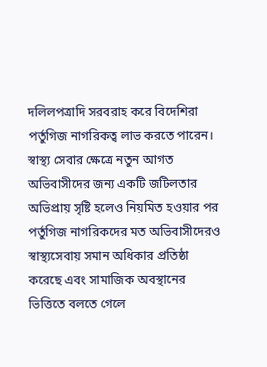দলিলপত্রাদি সরবরাহ করে বিদেশিরা পর্তুগিজ নাগরিকত্ব লাভ করতে পারেন।
স্বাস্থ্য সেবার ক্ষেত্রে নতুন আগত অভিবাসীদের জন্য একটি জটিলতার অভিপ্রায় সৃষ্টি হলেও নিয়মিত হওয়ার পর পর্তুগিজ নাগরিকদের মত অভিবাসীদেরও স্বাস্থ্যসেবায় সমান অধিকার প্রতিষ্ঠা করেছে এবং সামাজিক অবস্থানের ভিত্তিতে বলতে গেলে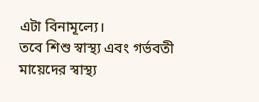এটা বিনামূল্যে।
তবে শিশু স্বাস্থ্য এবং গর্ভবতী মায়েদের স্বাস্থ্য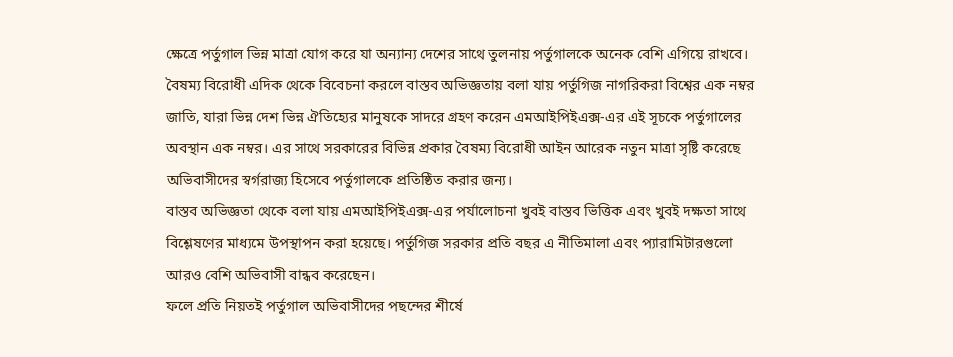ক্ষেত্রে পর্তুগাল ভিন্ন মাত্রা যোগ করে যা অন্যান্য দেশের সাথে তুলনায় পর্তুগালকে অনেক বেশি এগিয়ে রাখবে।
বৈষম্য বিরোধী এদিক থেকে বিবেচনা করলে বাস্তব অভিজ্ঞতায় বলা যায় পর্তুগিজ নাগরিকরা বিশ্বের এক নম্বর জাতি, যারা ভিন্ন দেশ ভিন্ন ঐতিহ্যের মানুষকে সাদরে গ্রহণ করেন এমআইপিইএক্স-এর এই সূচকে পর্তুগালের অবস্থান এক নম্বর। এর সাথে সরকারের বিভিন্ন প্রকার বৈষম্য বিরোধী আইন আরেক নতুন মাত্রা সৃষ্টি করেছে অভিবাসীদের স্বর্গরাজ্য হিসেবে পর্তুগালকে প্রতিষ্ঠিত করার জন্য।
বাস্তব অভিজ্ঞতা থেকে বলা যায় এমআইপিইএক্স-এর পর্যালোচনা খুবই বাস্তব ভিত্তিক এবং খুবই দক্ষতা সাথে বিশ্লেষণের মাধ্যমে উপস্থাপন করা হয়েছে। পর্তুগিজ সরকার প্রতি বছর এ নীতিমালা এবং প্যারামিটারগুলো আরও বেশি অভিবাসী বান্ধব করেছেন।
ফলে প্রতি নিয়তই পর্তুগাল অভিবাসীদের পছন্দের শীর্ষে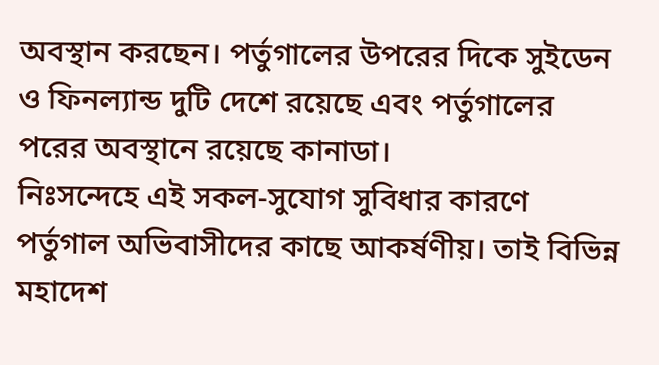অবস্থান করছেন। পর্তুগালের উপরের দিকে সুইডেন ও ফিনল্যান্ড দুটি দেশে রয়েছে এবং পর্তুগালের পরের অবস্থানে রয়েছে কানাডা।
নিঃসন্দেহে এই সকল-সুযোগ সুবিধার কারণে পর্তুগাল অভিবাসীদের কাছে আকর্ষণীয়। তাই বিভিন্ন মহাদেশ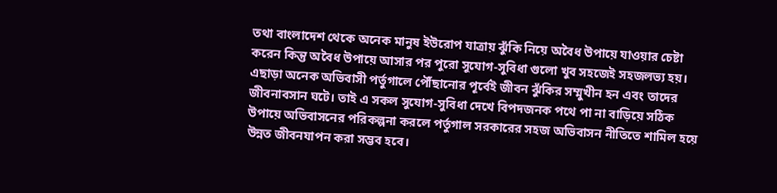তথা বাংলাদেশ থেকে অনেক মানুষ ইউরোপ যাত্রায় ঝুঁকি নিয়ে অবৈধ উপায়ে যাওয়ার চেষ্টা করেন কিন্তু অবৈধ উপায়ে আসার পর পুরো সুযোগ-সুবিধা গুলো খুব সহজেই সহজলভ্য হয়।
এছাড়া অনেক অভিবাসী পর্তুগালে পৌঁছানোর পূর্বেই জীবন ঝুঁকির সম্মুখীন হন এবং তাদের জীবনাবসান ঘটে। তাই এ সকল সুযোগ-সুবিধা দেখে বিপদজনক পথে পা না বাড়িয়ে সঠিক উপায়ে অভিবাসনের পরিকল্পনা করলে পর্তুগাল সরকারের সহজ অভিবাসন নীতিতে শামিল হয়ে উন্নত জীবনযাপন করা সম্ভব হবে।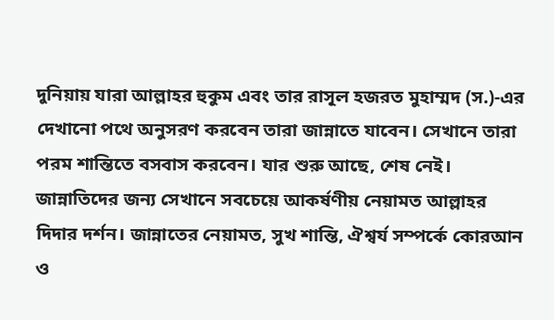দুনিয়ায় যারা আল্লাহর হুকুম এবং তার রাসূল হজরত মুহাম্মদ (স.)-এর দেখানো পথে অনুসরণ করবেন তারা জান্নাতে যাবেন। সেখানে তারা পরম শান্তিতে বসবাস করবেন। যার শুরু আছে, শেষ নেই। জান্নাতিদের জন্য সেখানে সবচেয়ে আকর্ষণীয় নেয়ামত আল্লাহর দিদার দর্শন। জান্নাতের নেয়ামত, সুখ শান্তি, ঐশ্বর্য সম্পর্কে কোরআন ও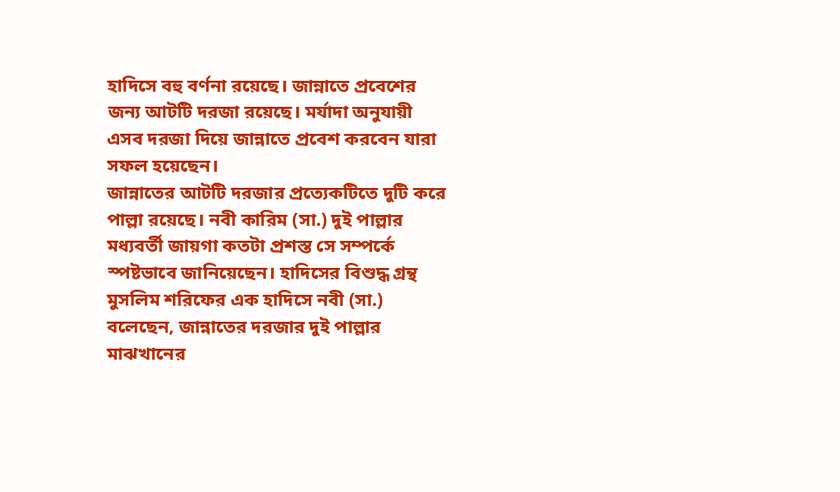হাদিসে বহু বর্ণনা রয়েছে। জান্নাতে প্রবেশের জন্য আটটি দরজা রয়েছে। মর্যাদা অনুযায়ী এসব দরজা দিয়ে জান্নাতে প্রবেশ করবেন যারা সফল হয়েছেন।
জান্নাতের আটটি দরজার প্রত্যেকটিতে দুটি করে পাল্লা রয়েছে। নবী কারিম (সা.) দুই পাল্লার মধ্যবর্তী জায়গা কতটা প্রশস্ত সে সম্পর্কে স্পষ্টভাবে জানিয়েছেন। হাদিসের বিশুদ্ধ গ্রন্থ মুসলিম শরিফের এক হাদিসে নবী (সা.) বলেছেন, জান্নাতের দরজার দুই পাল্লার মাঝখানের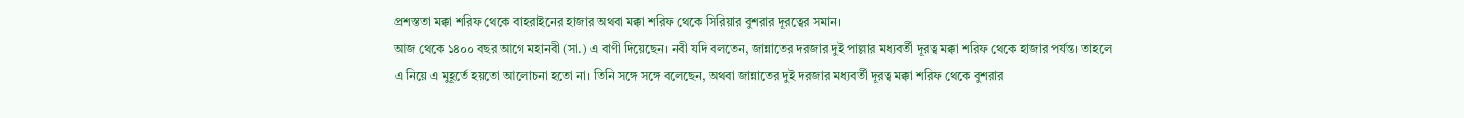প্রশস্ততা মক্কা শরিফ থেকে বাহরাইনের হাজার অথবা মক্কা শরিফ থেকে সিরিয়ার বুশরার দূরত্বের সমান।
আজ থেকে ১৪০০ বছর আগে মহানবী (সা.) এ বাণী দিয়েছেন। নবী যদি বলতেন, জান্নাতের দরজার দুই পাল্লার মধ্যবর্তী দূরত্ব মক্কা শরিফ থেকে হাজার পর্যন্ত। তাহলে এ নিয়ে এ মুহূর্তে হয়তো আলোচনা হতো না। তিনি সঙ্গে সঙ্গে বলেছেন, অথবা জান্নাতের দুই দরজার মধ্যবর্তী দূরত্ব মক্কা শরিফ থেকে বুশরার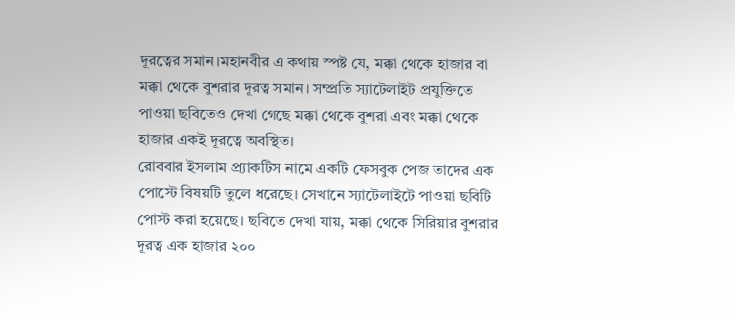দূরত্বের সমান।মহানবীর এ কথায় স্পষ্ট যে, মক্কা থেকে হাজার বা মক্কা থেকে বুশরার দূরত্ব সমান। সম্প্রতি স্যাটেলাইট প্রযুক্তিতে পাওয়া ছবিতেও দেখা গেছে মক্কা থেকে বুশরা এবং মক্কা থেকে হাজার একই দূরত্বে অবস্থিত।
রোববার ইসলাম প্র্যাকটিস নামে একটি ফেসবুক পেজ তাদের এক পোস্টে বিষয়টি তুলে ধরেছে। সেখানে স্যাটেলাইটে পাওয়া ছবিটি পোস্ট করা হয়েছে। ছবিতে দেখা যায়, মক্কা থেকে সিরিয়ার বুশরার দূরত্ব এক হাজার ২০০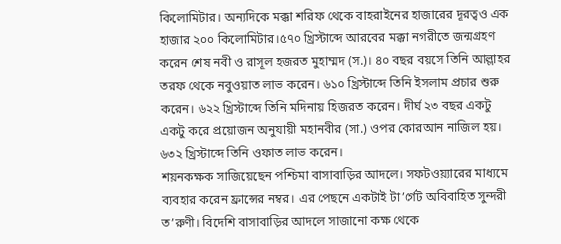কিলোমিটার। অন্যদিকে মক্কা শরিফ থেকে বাহরাইনের হাজারের দূরত্বও এক হাজার ২০০ কিলোমিটার।৫৭০ খ্রিস্টাব্দে আরবের মক্কা নগরীতে জন্মগ্রহণ করেন শেষ নবী ও রাসূল হজরত মুহাম্মদ (স.)। ৪০ বছর বয়সে তিনি আল্লাহর তরফ থেকে নবুওয়াত লাভ করেন। ৬১০ খ্রিস্টাব্দে তিনি ইসলাম প্রচার শুরু করেন। ৬২২ খ্রিস্টাব্দে তিনি মদিনায় হিজরত করেন। দীর্ঘ ২৩ বছর একটু একটু করে প্রয়োজন অনুযায়ী মহানবীর (সা.) ওপর কোরআন নাজিল হয়। ৬৩২ খ্রিস্টাব্দে তিনি ওফাত লাভ করেন।
শয়নকক্ষক সাজিয়েছেন পশ্চিমা বাসাবাড়ির আদলে। সফটওয়্যারের মাধ্যমে ব্যবহার করেন ফ্রান্সের নম্বর। এর পেছনে একটাই টা’র্গেট অবিবাহিত সুন্দরী ত’রুণী। বিদেশি বাসাবাড়ির আদলে সাজানো কক্ষ থেকে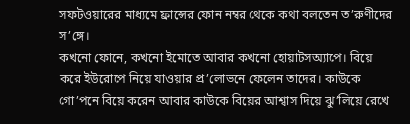সফটওয়ারের মাধ্যমে ফ্রান্সের ফোন নম্বর থেকে কথা বলতেন ত’রুণীদের স’ঙ্গে।
কখনো ফোনে, কখনো ইমোতে আবার কখনো হোয়াটসঅ্যাপে। বিয়ে করে ইউরোপে নিয়ে যাওয়ার প্র’লোভনে ফেলেন তাদের। কাউকে গো’পনে বিয়ে করেন আবার কাউকে বিয়ের আশ্বাস দিয়ে ঝু’লিয়ে রেখে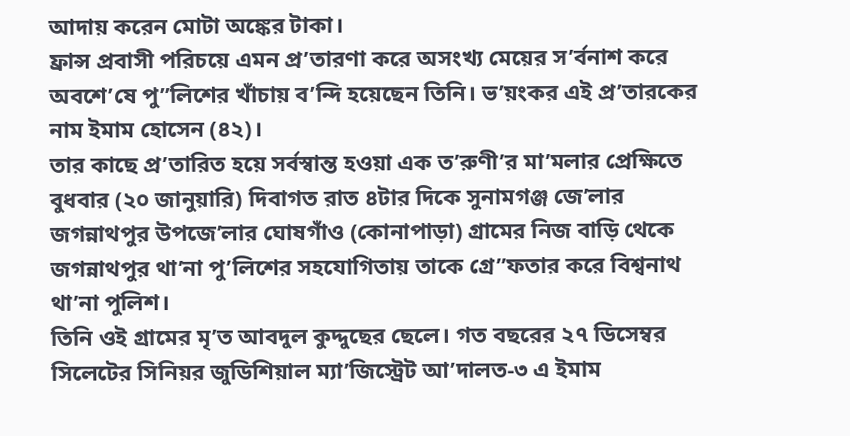আদায় করেন মোটা অঙ্কের টাকা।
ফ্রান্স প্রবাসী পরিচয়ে এমন প্র’তারণা করে অসংখ্য মেয়ের স’র্বনাশ করে অবশে’ষে পু”লিশের খাঁচায় ব’ন্দি হয়েছেন তিনি। ভ’য়ংকর এই প্র’তারকের নাম ইমাম হোসেন (৪২)।
তার কাছে প্র’তারিত হয়ে সর্বস্বান্ত হওয়া এক ত’রুণী’র মা’মলার প্রেক্ষিতে বুধবার (২০ জানুয়ারি) দিবাগত রাত ৪টার দিকে সুনামগঞ্জ জে’লার জগন্নাথপুর উপজে’লার ঘোষগাঁও (কোনাপাড়া) গ্রামের নিজ বাড়ি থেকে জগন্নাথপুর থা’না পু’লিশের সহযোগিতায় তাকে গ্রে”ফতার করে বিশ্বনাথ থা’না পুলিশ।
তিনি ওই গ্রামের মৃ’ত আবদুল কুদ্দুছের ছেলে। গত বছরের ২৭ ডিসেম্বর সিলেটের সিনিয়র জুডিশিয়াল ম্যা’জিস্ট্রেট আ’দালত-৩ এ ইমাম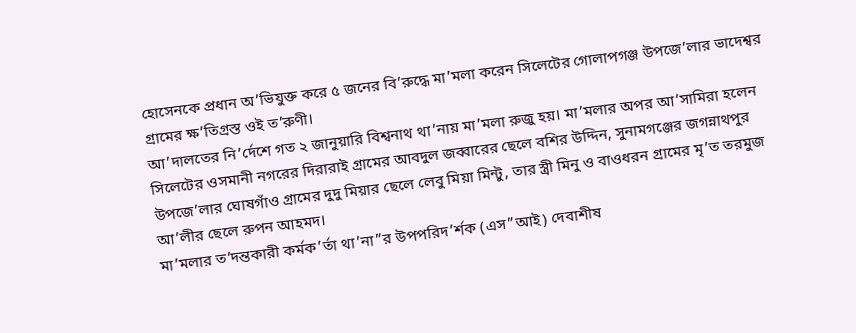হোসেনকে প্রধান অ’ভিযুক্ত করে ৫ জনের বি’রুদ্ধে মা’মলা করেন সিলেটের গোলাপগঞ্জ উপজে’লার ভাদেশ্বর গ্রামের ক্ষ’তিগ্রস্ত ওই ত’রুণী।
আ’দালতের নি’র্দেশে গত ২ জানুয়ারি বিশ্বনাথ থা’নায় মা’মলা রুজু হয়। মা’মলার অপর আ’সামিরা হলেন সিলেটের ওসমানী নগরের দিরারাই গ্রামের আবদুল জব্বারের ছেলে বশির উদ্দিন, সুনামগঞ্জের জগন্নাথপুর উপজে’লার ঘোষগাঁও গ্রামের দুদু মিয়ার ছেলে লেবু মিয়া মিন্টু, তার স্ত্রী মিনু ও বাওধরন গ্রামের মৃ’ত তরমুজ আ’লীর ছেলে রুপন আহমদ।
মা’মলার ত’দন্তকারী কর্মক’র্তা থা’না”র উপপরিদ’র্শক (এস”আই) দেবাশীষ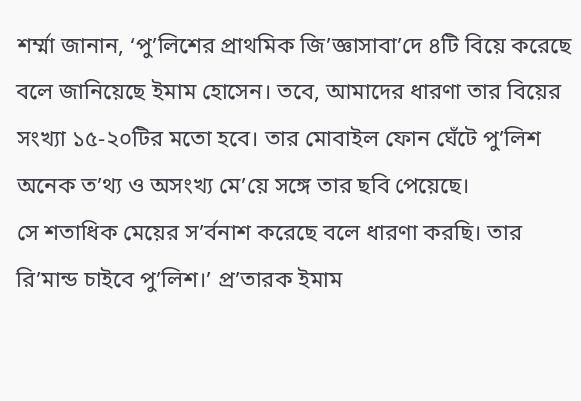শর্ম্মা জানান, ‘পু’লিশের প্রাথমিক জি’জ্ঞাসাবা’দে ৪টি বিয়ে করেছে বলে জানিয়েছে ইমাম হোসেন। তবে, আমাদের ধারণা তার বিয়ের সংখ্যা ১৫-২০টির মতো হবে। তার মোবাইল ফোন ঘেঁটে পু’লিশ অনেক ত’থ্য ও অসংখ্য মে’য়ে সঙ্গে তার ছবি পেয়েছে।
সে শতাধিক মেয়ের স’র্বনাশ করেছে বলে ধারণা করছি। তার রি’মান্ড চাইবে পু’লিশ।’ প্র’তারক ইমাম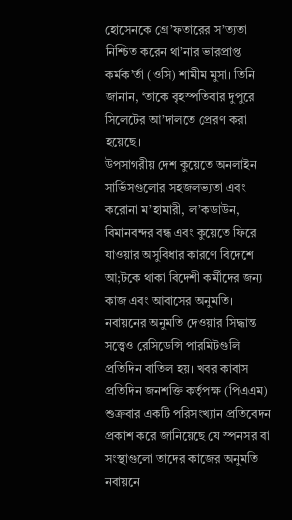হোসেনকে গ্রে’ফতারের স’ত্যতা নিশ্চিত করেন থা’নার ভারপ্রাপ্ত কর্মক’র্তা (ওসি) শামীম মুসা। তিনি জানান, ‘তাকে বৃহস্পতিবার দুপুরে সিলেটের আ’দালতে প্রেরণ করা হয়েছে।
উপসাগরীয় দেশ কুয়েতে অনলাইন সার্ভিসগুলোর সহজলভ্যতা এবং করোনা ম’হামারী, ল’কডাউন, বিমানবন্দর বন্ধ এবং কুয়েতে ফিরে যাওয়ার অসুবিধার কারণে বিদেশে আ;টকে থাকা বিদেশী কর্মীদের জন্য কাজ এবং আবাসের অনুমতি।
নবায়নের অনুমতি দেওয়ার সিদ্ধান্ত সত্ত্বেও রেসিডেন্সি পারমিটগুলি প্রতিদিন বাতিল হয়। খবর কাবাস প্রতিদিন জনশক্তি কর্তৃপক্ষ (পিএএম) শুক্রবার একটি পরিসংখ্যান প্রতিবেদন প্রকাশ করে জানিয়েছে যে স্পনসর বা সংস্থাগুলো তাদের কাজের অনুমতি নবায়নে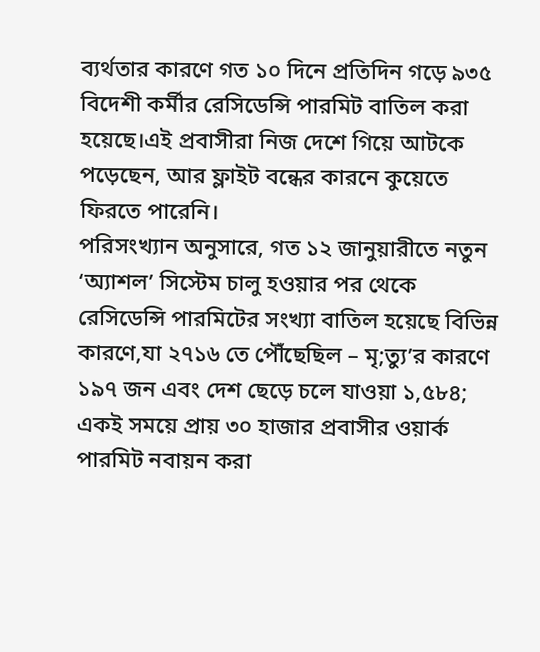ব্যর্থতার কারণে গত ১০ দিনে প্রতিদিন গড়ে ৯৩৫ বিদেশী কর্মীর রেসিডেন্সি পারমিট বাতিল করা হয়েছে।এই প্রবাসীরা নিজ দেশে গিয়ে আটকে পড়েছেন, আর ফ্লাইট বন্ধের কারনে কুয়েতে ফিরতে পারেনি।
পরিসংখ্যান অনুসারে, গত ১২ জানুয়ারীতে নতুন ‘অ্যাশল’ সিস্টেম চালু হওয়ার পর থেকে রেসিডেন্সি পারমিটের সংখ্যা বাতিল হয়েছে বিভিন্ন কারণে,যা ২৭১৬ তে পৌঁছেছিল – মৃ;ত্যু’র কারণে ১৯৭ জন এবং দেশ ছেড়ে চলে যাওয়া ১,৫৮৪; একই সময়ে প্রায় ৩০ হাজার প্রবাসীর ওয়ার্ক পারমিট নবায়ন করা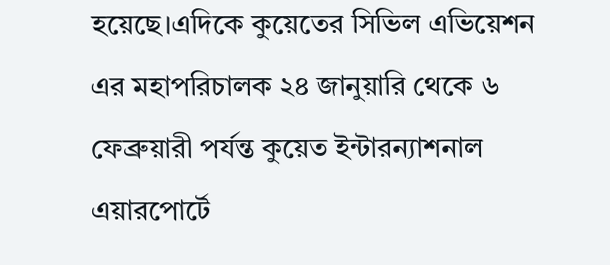হয়েছে।এদিকে কুয়েতের সিভিল এভিয়েশন এর মহাপরিচালক ২৪ জানুয়ারি থেকে ৬ ফেব্রুয়ারী পর্যন্ত কুয়েত ইন্টারন্যাশনাল এয়ারপোর্টে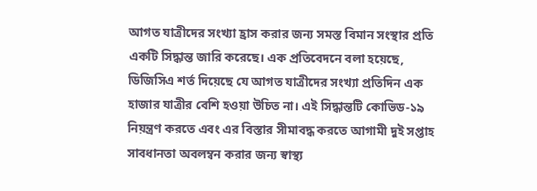আগত যাত্রীদের সংখ্যা হ্রাস করার জন্য সমস্ত বিমান সংস্থার প্রতি একটি সিদ্ধান্ত জারি করেছে। এক প্রতিবেদনে বলা হয়েছে, ডিজিসিএ শর্ত দিয়েছে যে আগত যাত্রীদের সংখ্যা প্রতিদিন এক হাজার যাত্রীর বেশি হওয়া উচিত না। এই সিদ্ধান্তটি কোভিড-১৯ নিয়ন্ত্রণ করতে এবং এর বিস্তার সীমাবদ্ধ করতে আগামী দুই সপ্তাহ সাবধানতা অবলম্বন করার জন্য স্বাস্থ্য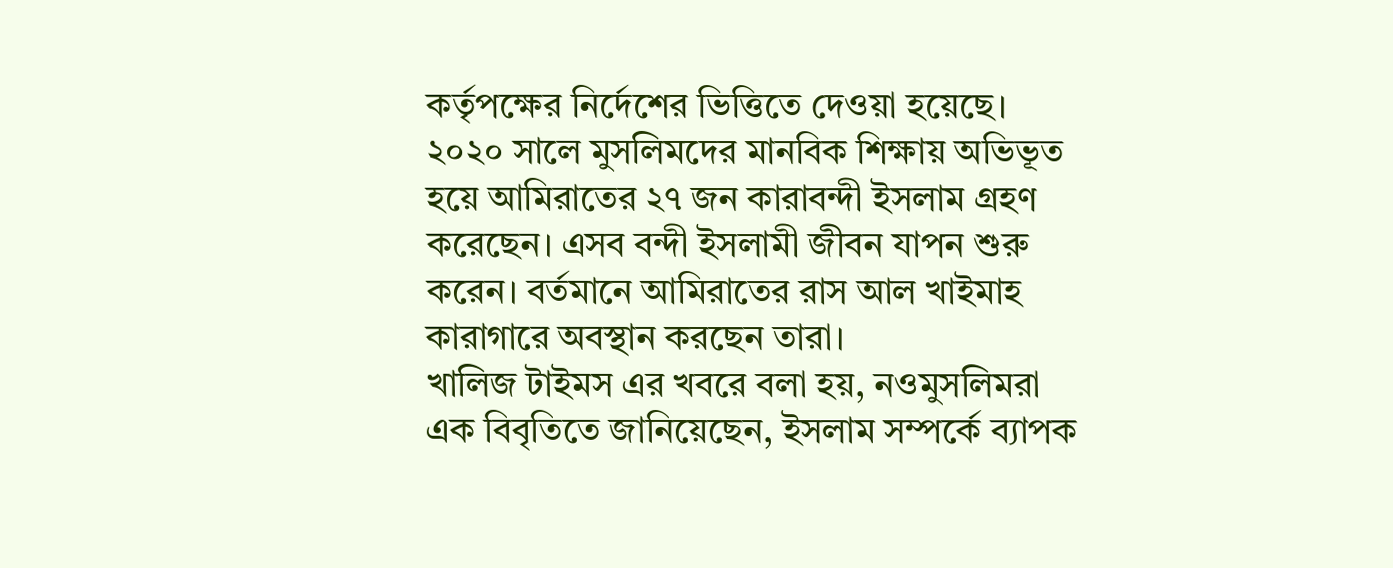কর্তৃপক্ষের নির্দেশের ভিত্তিতে দেওয়া হয়েছে।
২০২০ সালে মুসলিমদের মানবিক শিক্ষায় অভিভূত হয়ে আমিরাতের ২৭ জন কারাবন্দী ইসলাম গ্রহণ করেছেন। এসব বন্দী ইসলামী জীবন যাপন শুরু করেন। বর্তমানে আমিরাতের রাস আল খাইমাহ কারাগারে অবস্থান করছেন তারা।
খালিজ টাইমস এর খবরে বলা হয়, নওমুসলিমরা এক বিবৃতিতে জানিয়েছেন, ইসলাম সম্পর্কে ব্যাপক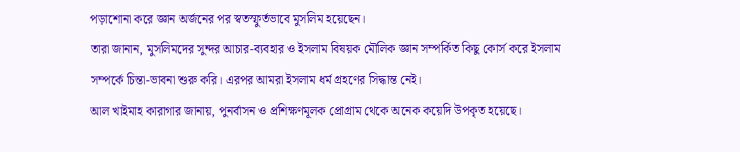পড়াশোনা করে জ্ঞান অর্জনের পর স্বতস্ফুর্তভাবে মুসলিম হয়েছেন।
তারা জানান, মুসলিমদের সুন্দর আচার-ব্যবহার ও ইসলাম বিষয়ক মৌলিক জ্ঞান সম্পর্কিত কিছু কোর্স করে ইসলাম সম্পর্কে চিন্তা-ভাবনা শুরু করি। এরপর আমরা ইসলাম ধর্ম গ্রহণের সিদ্ধান্ত নেই।
আল খাইমাহ কারাগার জানায়, পুনর্বাসন ও প্রশিক্ষণমূলক প্রোগ্রাম থেকে অনেক কয়েদি উপকৃত হয়েছে।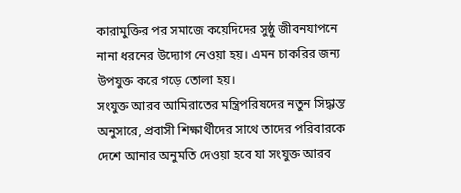কারামুক্তির পর সমাজে কয়েদিদের সুষ্ঠু জীবনযাপনে নানা ধরনের উদ্যোগ নেওয়া হয়। এমন চাকরির জন্য উপযুক্ত করে গড়ে তোলা হয়।
সংযুক্ত আরব আমিরাতের মন্ত্রিপরিষদের নতুন সিদ্ধান্ত অনুসারে, প্রবাসী শিক্ষার্থীদের সাথে তাদের পরিবারকে দেশে আনার অনুমতি দেওয়া হবে যা সংযুক্ত আরব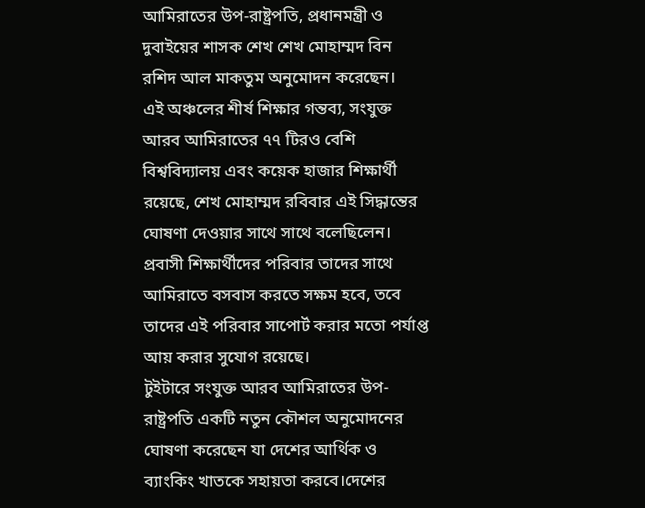আমিরাতের উপ-রাষ্ট্রপতি, প্রধানমন্ত্রী ও দুবাইয়ের শাসক শেখ শেখ মোহাম্মদ বিন রশিদ আল মাকতুম অনুমোদন করেছেন।
এই অঞ্চলের শীর্ষ শিক্ষার গন্তব্য, সংযুক্ত আরব আমিরাতের ৭৭ টিরও বেশি বিশ্ববিদ্যালয় এবং কয়েক হাজার শিক্ষার্থী রয়েছে, শেখ মোহাম্মদ রবিবার এই সিদ্ধান্তের ঘোষণা দেওয়ার সাথে সাথে বলেছিলেন।
প্রবাসী শিক্ষার্থীদের পরিবার তাদের সাথে আমিরাতে বসবাস করতে সক্ষম হবে, তবে তাদের এই পরিবার সাপোর্ট করার মতো পর্যাপ্ত আয় করার সুযোগ রয়েছে।
টুইটারে সংযুক্ত আরব আমিরাতের উপ-রাষ্ট্রপতি একটি নতুন কৌশল অনুমোদনের ঘোষণা করেছেন যা দেশের আর্থিক ও ব্যাংকিং খাতকে সহায়তা করবে।দেশের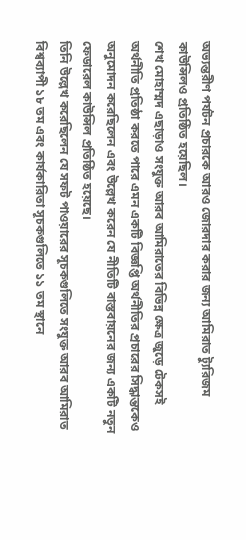অভ্যন্তরীণ পর্যটন প্রচারকে আরও জোরদার করার জন্য আমিরাত ট্যুরিজম কাউন্সিলও প্রতিষ্ঠিত হয়েছিল।
শেখ মোহাম্মদ এছাড়াও সংযুক্ত আরব আমিরাতের বিভিন্ন ক্ষেত্র জুড়ে টেকসই অর্থনীতি প্রতিষ্ঠা করতে পারে এমন একটি বিজ্ঞপ্তি অর্থনীতির প্রচারের সিদ্ধান্তকেও অনুমোদন করেছিলেন এবং উল্লেখ করেন যে নীতিটি বাস্তবায়নের জন্য একটি নতুন ফেডারেল কাউন্সিল প্রতিষ্ঠিত হয়েছে।
তিনি উল্লেখ করেছিলেন যে সফট পাওয়ারের সূচকগুলিতে সংযুক্ত আরব আমিরাত বিশ্বব্যাপী ১৮ তম এবং কার্যকারিতা সূচকগুলিতে ১১ তম স্থানে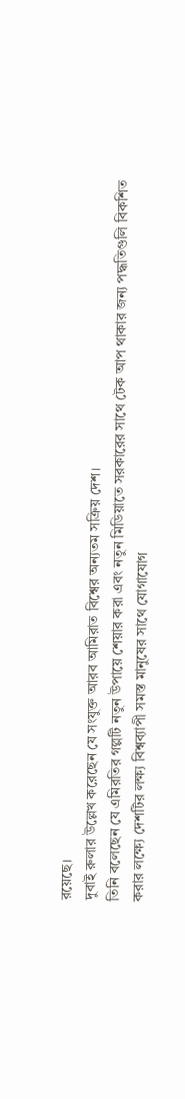রয়েছে।
দুবাই রুলার উল্লেখ করেছেন যে সংযুক্ত আরব আমিরাত বিশ্বের অন্যতম সক্রিয় দেশ।
তিনি বলেছেন যে এমিরতির গল্পটি নতুন উপায়ে শেয়ার করা এবং নতুন মিডিয়াতে সরকারের সাথে টেক আপ থাকার জন্য পদ্ধতিগুলি বিকশিত করার লক্ষ্যে দেশটির লক্ষ্য বিশ্বব্যাপী সমস্ত মানুষের সাথে যোগাযোগ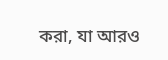করা, যা আরও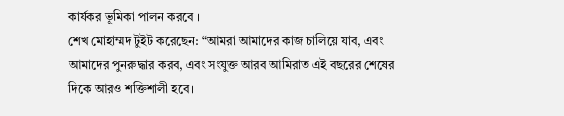কার্যকর ভূমিকা পালন করবে ।
শেখ মোহাম্মদ টুইট করেছেন: “আমরা আমাদের কাজ চালিয়ে যাব, এবং আমাদের পুনরুদ্ধার করব, এবং সংযুক্ত আরব আমিরাত এই বছরের শেষের দিকে আরও শক্তিশালী হবে।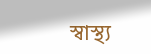স্বাস্থ্য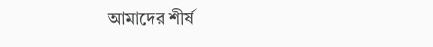আমাদের শীর্ষ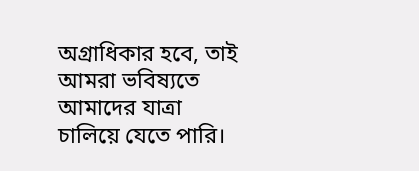অগ্রাধিকার হবে, তাই আমরা ভবিষ্যতে আমাদের যাত্রা চালিয়ে যেতে পারি।